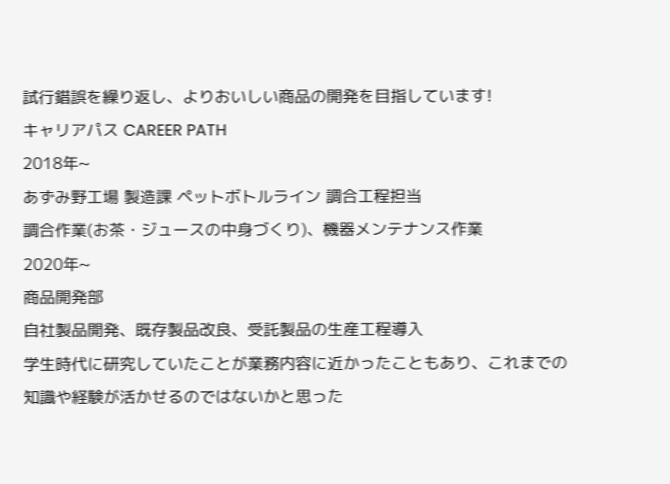試行錯誤を繰り返し、よりおいしい商品の開発を目指しています!
キャリアパス CAREER PATH
2018年~
あずみ野工場 製造課 ペットボトルライン 調合工程担当
調合作業(お茶・ジュースの中身づくり)、機器メンテナンス作業
2020年~
商品開発部
自社製品開発、既存製品改良、受託製品の生産工程導入
学生時代に研究していたことが業務内容に近かったこともあり、これまでの知識や経験が活かせるのではないかと思った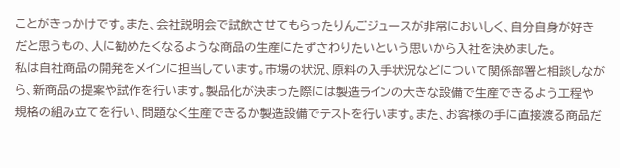ことがきっかけです。また、会社説明会で試飲させてもらったりんごジュースが非常においしく、自分自身が好きだと思うもの、人に勧めたくなるような商品の生産にたずさわりたいという思いから入社を決めました。
私は自社商品の開発をメインに担当しています。市場の状況、原料の入手状況などについて関係部署と相談しながら、新商品の提案や試作を行います。製品化が決まった際には製造ラインの大きな設備で生産できるよう工程や規格の組み立てを行い、問題なく生産できるか製造設備でテストを行います。また、お客様の手に直接渡る商品だ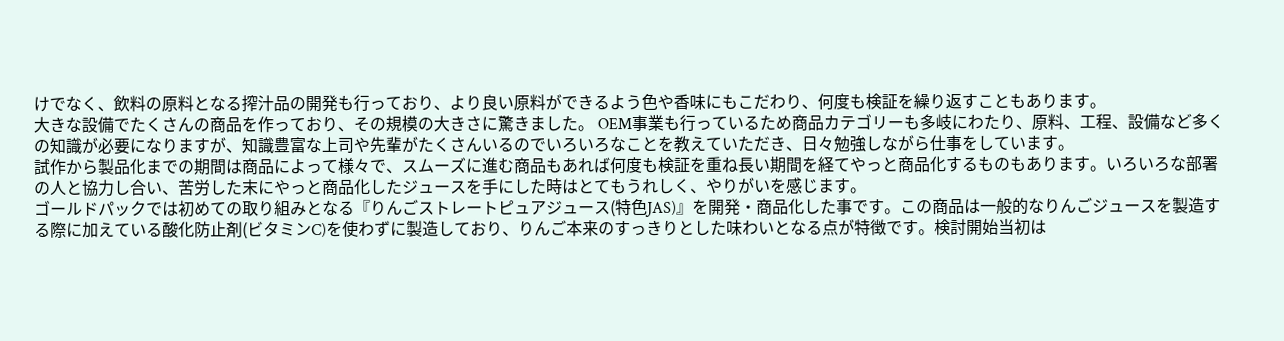けでなく、飲料の原料となる搾汁品の開発も行っており、より良い原料ができるよう色や香味にもこだわり、何度も検証を繰り返すこともあります。
大きな設備でたくさんの商品を作っており、その規模の大きさに驚きました。 OEM事業も行っているため商品カテゴリーも多岐にわたり、原料、工程、設備など多くの知識が必要になりますが、知識豊富な上司や先輩がたくさんいるのでいろいろなことを教えていただき、日々勉強しながら仕事をしています。
試作から製品化までの期間は商品によって様々で、スムーズに進む商品もあれば何度も検証を重ね長い期間を経てやっと商品化するものもあります。いろいろな部署の人と協力し合い、苦労した末にやっと商品化したジュースを手にした時はとてもうれしく、やりがいを感じます。
ゴールドパックでは初めての取り組みとなる『りんごストレートピュアジュース(特色JAS)』を開発・商品化した事です。この商品は一般的なりんごジュースを製造する際に加えている酸化防止剤(ビタミンC)を使わずに製造しており、りんご本来のすっきりとした味わいとなる点が特徴です。検討開始当初は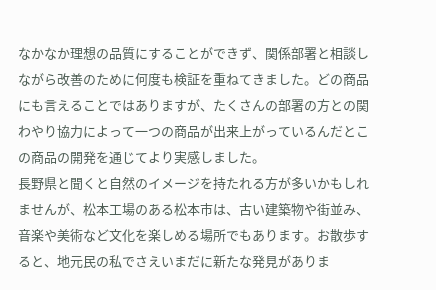なかなか理想の品質にすることができず、関係部署と相談しながら改善のために何度も検証を重ねてきました。どの商品にも言えることではありますが、たくさんの部署の方との関わやり協力によって一つの商品が出来上がっているんだとこの商品の開発を通じてより実感しました。
長野県と聞くと自然のイメージを持たれる方が多いかもしれませんが、松本工場のある松本市は、古い建築物や街並み、音楽や美術など文化を楽しめる場所でもあります。お散歩すると、地元民の私でさえいまだに新たな発見がありま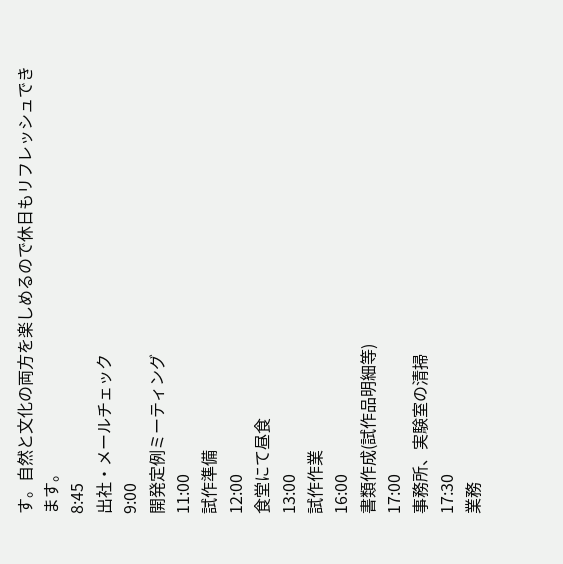す。自然と文化の両方を楽しめるので休日もリフレッシュできます。
8:45
出社・メールチェック
9:00
開発定例ミーティング
11:00
試作準備
12:00
食堂にて昼食
13:00
試作作業
16:00
書類作成(試作品明細等)
17:00
事務所、実験室の清掃
17:30
業務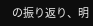の振り返り、明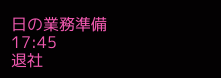日の業務準備
17:45
退社